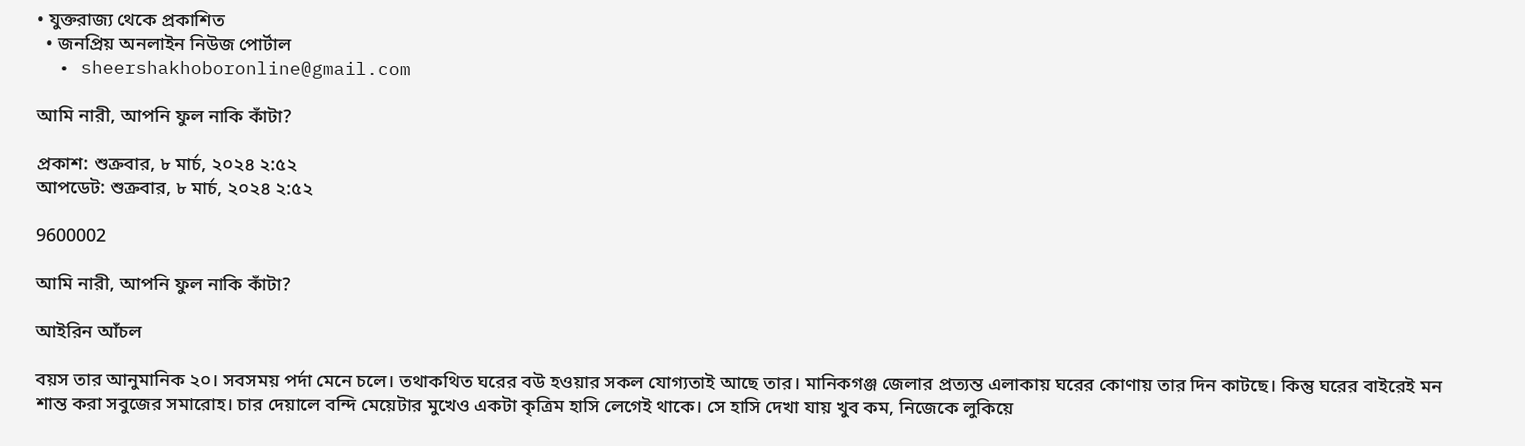• যুক্তরাজ্য থেকে প্রকাশিত
  • জনপ্রিয় অনলাইন নিউজ পোর্টাল
  • sheershakhoboronline@gmail.com

আমি নারী, আপনি ফুল নাকি কাঁটা?

প্রকাশ: শুক্রবার, ৮ মার্চ, ২০২৪ ২:৫২
আপডেট: শুক্রবার, ৮ মার্চ, ২০২৪ ২:৫২

9600002

আমি নারী, আপনি ফুল নাকি কাঁটা?

আইরিন আঁচল

বয়স তার আনুমানিক ২০। সবসময় পর্দা মেনে চলে। তথাকথিত ঘরের বউ হওয়ার সকল যোগ্যতাই আছে তার। মানিকগঞ্জ জেলার প্রত্যন্ত এলাকায় ঘরের কোণায় তার দিন কাটছে। কিন্তু ঘরের বাইরেই মন শান্ত করা সবুজের সমারোহ। চার দেয়ালে বন্দি মেয়েটার মুখেও একটা কৃত্রিম হাসি লেগেই থাকে। সে হাসি দেখা যায় খুব কম, নিজেকে লুকিয়ে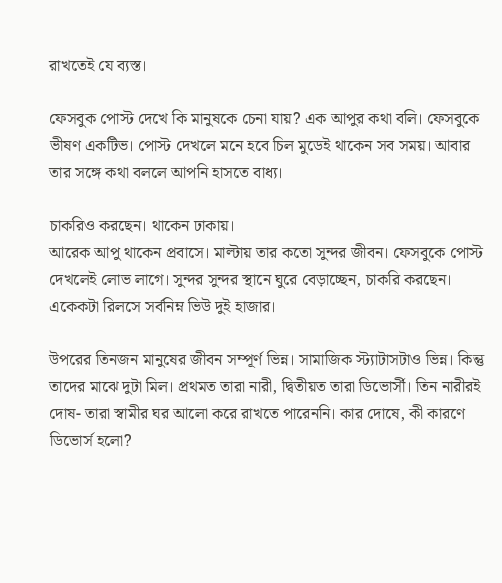রাখতেই যে ব্যস্ত।

ফেসবুক পোস্ট দেখে কি মানুষকে চেনা যায়? এক আপুর কথা বলি। ফেসবুকে ভীষণ একটিভ। পোস্ট দেখলে মনে হবে চিল মুডেই থাকেন সব সময়। আবার তার সঙ্গে কথা বললে আপনি হাসতে বাধ্য।

চাকরিও করছেন। থাকেন ঢাকায়।
আরেক আপু থাকেন প্রবাসে। মাল্টায় তার কতো সুন্দর জীবন। ফেসবুকে পোস্ট দেখলেই লোভ লাগে। সুন্দর সুন্দর স্থানে ঘুরে বেড়াচ্ছেন, চাকরি করছেন। একেকটা রিলসে সর্বনিম্ন ভিউ দুই হাজার।

উপরের তিনজন মানুষের জীবন সম্পূর্ণ ভিন্ন। সামাজিক স্ট্যাটাসটাও ভিন্ন। কিন্তু তাদের মাঝে দুটা মিল। প্রথমত তারা নারী, দ্বিতীয়ত তারা ডিভোর্সী। তিন নারীরই দোষ- তারা স্বামীর ঘর আলো করে রাখতে পারেননি। কার দোষে, কী কারণে ডিভোর্স হলো?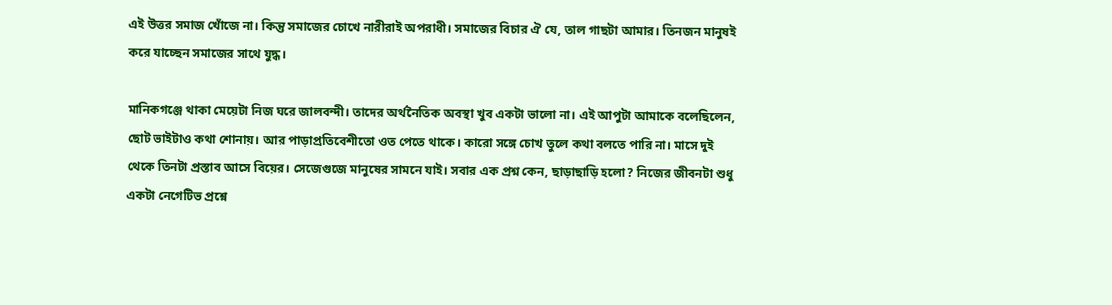এই উত্তর সমাজ খোঁজে না। কিন্তু সমাজের চোখে নারীরাই অপরাধী। সমাজের বিচার ঐ যে, তাল গাছটা আমার। তিনজন মানুষই করে যাচ্ছেন সমাজের সাথে যুদ্ধ।

মানিকগঞ্জে থাকা মেয়েটা নিজ ঘরে জালবন্দী। তাদের অর্থনৈতিক অবস্থা খুব একটা ভালো না। এই আপুটা আমাকে বলেছিলেন, ছোট ভাইটাও কথা শোনায়। আর পাড়াপ্রতিবেশীতো ওত পেতে থাকে। কারো সঙ্গে চোখ তুলে কথা বলতে পারি না। মাসে দুই থেকে তিনটা প্রস্তাব আসে বিয়ের। সেজেগুজে মানুষের সামনে যাই। সবার এক প্রশ্ন কেন, ছাড়াছাড়ি হলো? নিজের জীবনটা শুধু একটা নেগেটিভ প্রশ্নে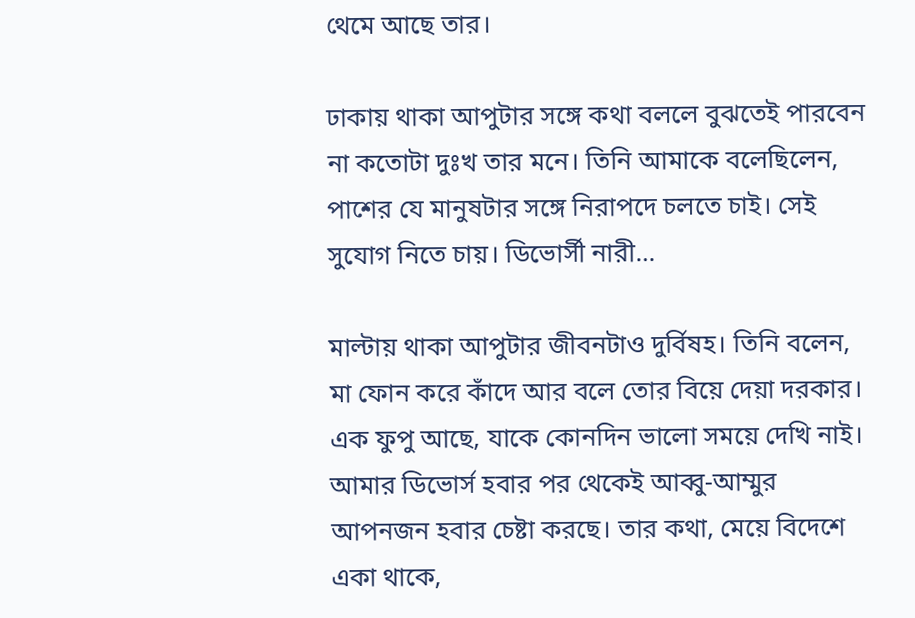থেমে আছে তার।

ঢাকায় থাকা আপুটার সঙ্গে কথা বললে বুঝতেই পারবেন না কতোটা দুঃখ তার মনে। তিনি আমাকে বলেছিলেন, পাশের যে মানুষটার সঙ্গে নিরাপদে চলতে চাই। সেই সুযোগ নিতে চায়। ডিভোর্সী নারী…

মাল্টায় থাকা আপুটার জীবনটাও দুর্বিষহ। তিনি বলেন, মা ফোন করে কাঁদে আর বলে তোর বিয়ে দেয়া দরকার। এক ফুপু আছে, যাকে কোনদিন ভালো সময়ে দেখি নাই। আমার ডিভোর্স হবার পর থেকেই আব্বু-আম্মুর আপনজন হবার চেষ্টা করছে। তার কথা, মেয়ে বিদেশে একা থাকে,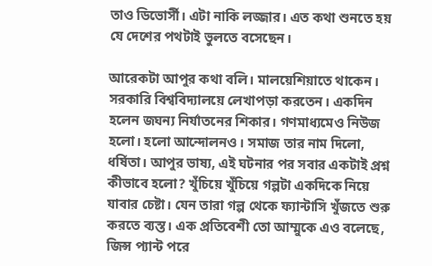তাও ডিভোর্সী। এটা নাকি লজ্জার। এত কথা শুনতে হয় যে দেশের পথটাই ভুলতে বসেছেন।

আরেকটা আপুর কথা বলি। মালয়েশিয়াতে থাকেন। সরকারি বিশ্ববিদ্যালয়ে লেখাপড়া করতেন। একদিন হলেন জঘন্য নির্যাতনের শিকার। গণমাধ্যমেও নিউজ হলো। হলো আন্দোলনও। সমাজ তার নাম দিলো, ধর্ষিতা। আপুর ভাষ্য, এই ঘটনার পর সবার একটাই প্রশ্ন কীভাবে হলো? খুঁচিয়ে খুঁচিয়ে গল্পটা একদিকে নিয়ে যাবার চেষ্টা। যেন তারা গল্প থেকে ফ্যান্টাসি খুঁজতে শুরু করতে ব্যস্ত। এক প্রতিবেশী তো আম্মুকে এও বলেছে, জিন্স প্যান্ট পরে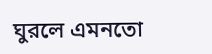ঘুরলে এমনতো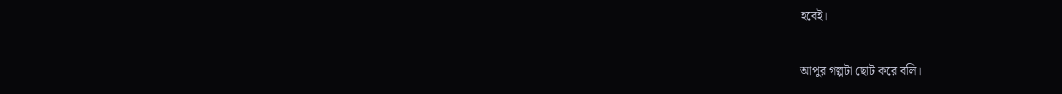হবেই।

আপুর গল্পটা ছোট করে বলি।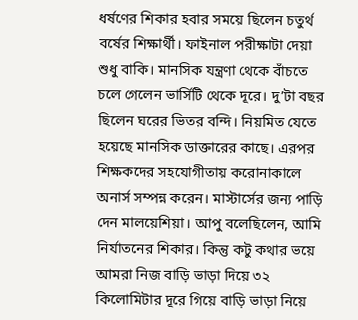ধর্ষণের শিকার হবার সময়ে ছিলেন চতুর্থ বর্ষের শিক্ষার্থী। ফাইনাল পরীক্ষাটা দেয়া শুধু বাকি। মানসিক যন্ত্রণা থেকে বাঁচতে চলে গেলেন ভার্সিটি থেকে দূরে। দু’টা বছর ছিলেন ঘরের ভিতর বন্দি। নিয়মিত যেতে হয়েছে মানসিক ডাক্তারের কাছে। এরপর শিক্ষকদের সহযোগীতায় করোনাকালে অনার্স সম্পন্ন করেন। মাস্টার্সের জন্য পাড়ি দেন মালয়েশিয়া। আপু বলেছিলেন, আমি নির্যাতনের শিকার। কিন্তু কটু কথার ভয়ে আমরা নিজ বাড়ি ভাড়া দিয়ে ৩২ কিলোমিটার দূরে গিয়ে বাড়ি ভাড়া নিয়ে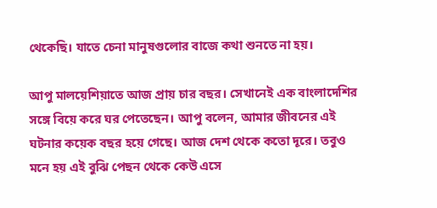থেকেছি। যাতে চেনা মানুষগুলোর বাজে কথা শুনতে না হয়।

আপু মালয়েশিয়াতে আজ প্রায় চার বছর। সেখানেই এক বাংলাদেশির সঙ্গে বিয়ে করে ঘর পেতেছেন। আপু বলেন, আমার জীবনের এই ঘটনার কয়েক বছর হয়ে গেছে। আজ দেশ থেকে কতো দূরে। তবুও মনে হয় এই বুঝি পেছন থেকে কেউ এসে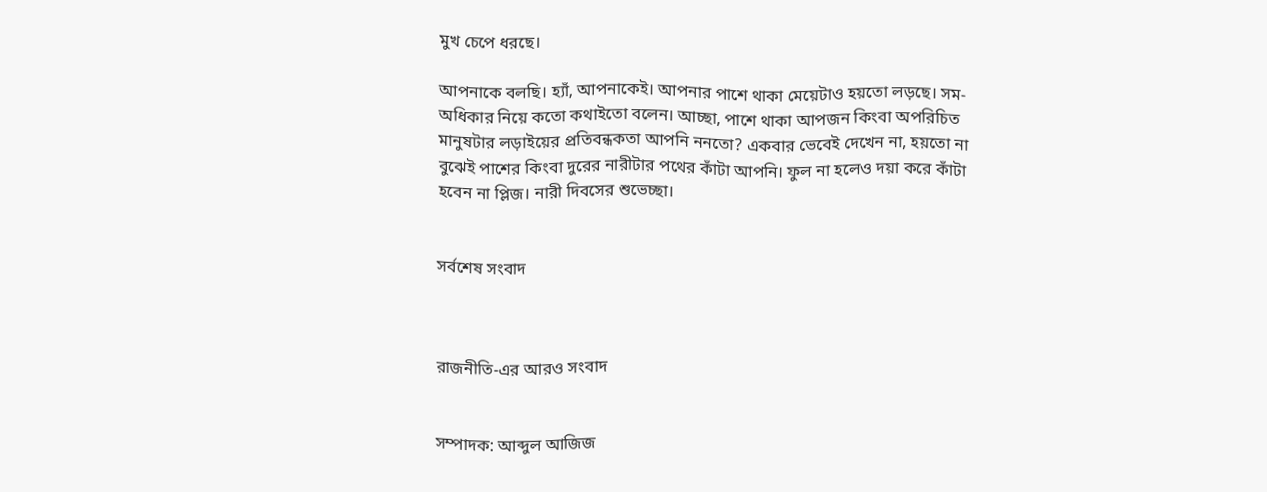মুখ চেপে ধরছে।

আপনাকে বলছি। হ্যাঁ, আপনাকেই। আপনার পাশে থাকা মেয়েটাও হয়তো লড়ছে। সম-অধিকার নিয়ে কতো কথাইতো বলেন। আচ্ছা, পাশে থাকা আপজন কিংবা অপরিচিত মানুষটার লড়াইয়ের প্রতিবন্ধকতা আপনি ননতো? একবার ভেবেই দেখেন না, হয়তো না বুঝেই পাশের কিংবা দুরের নারীটার পথের কাঁটা আপনি। ফুল না হলেও দয়া করে কাঁটা হবেন না প্লিজ। নারী দিবসের শুভেচ্ছা।


সর্বশেষ সংবাদ



রাজনীতি-এর আরও সংবাদ


সম্পাদক: আব্দুল আজিজ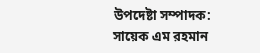উপদেষ্টা সম্পাদক: সায়েক এম রহমান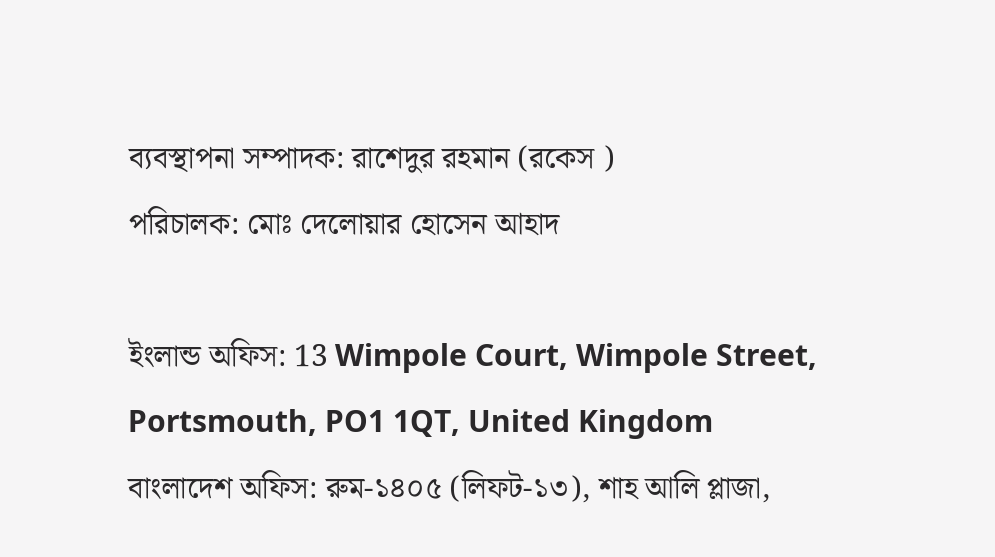ব্যবস্থাপনা সম্পাদক: রাশেদুর রহমান (রকেস )
পরিচালক: মোঃ দেলোয়ার হোসেন আহাদ

ইংলান্ড অফিস: 13 Wimpole Court, Wimpole Street, Portsmouth, PO1 1QT, United Kingdom
বাংলাদেশ অফিস: রুম-১৪০৫ (লিফট-১৩), শাহ আলি প্লাজা,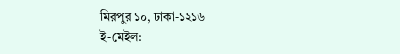মিরপুর ১০, ঢাকা-১২১৬
ই-মেইল: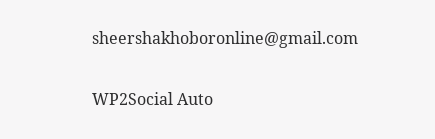sheershakhoboronline@gmail.com


WP2Social Auto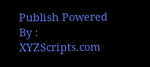Publish Powered By : XYZScripts.com